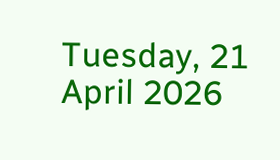Tuesday, 21 April 2026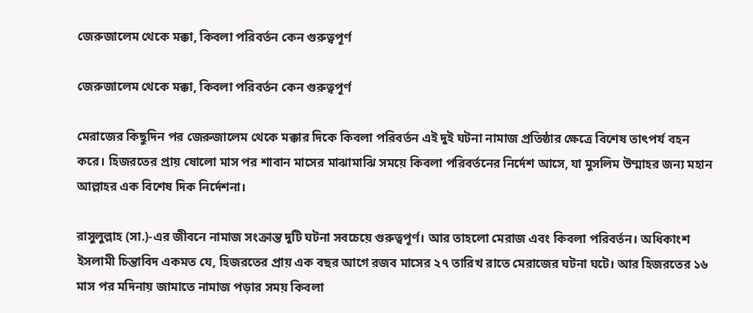জেরুজালেম থেকে মক্কা, কিবলা পরিবর্তন কেন গুরুত্বপূর্ণ

জেরুজালেম থেকে মক্কা, কিবলা পরিবর্তন কেন গুরুত্বপূর্ণ

মেরাজের কিছুদিন পর জেরুজালেম থেকে মক্কার দিকে কিবলা পরিবর্তন এই দুই ঘটনা নামাজ প্রতিষ্ঠার ক্ষেত্রে বিশেষ তাৎপর্য বহন করে। হিজরতের প্রায় ষোলো মাস পর শাবান মাসের মাঝামাঝি সময়ে কিবলা পরিবর্তনের নির্দেশ আসে, যা মুসলিম উম্মাহর জন্য মহান আল্লাহর এক বিশেষ দিক নির্দেশনা।

রাসুলুল্লাহ (সা.)-এর জীবনে নামাজ সংক্রান্ত দুটি ঘটনা সবচেয়ে গুরুত্বপূর্ণ। আর তাহলো মেরাজ এবং কিবলা পরিবর্তন। অধিকাংশ ইসলামী চিন্তাবিদ একমত যে, হিজরতের প্রায় এক বছর আগে রজব মাসের ২৭ তারিখ রাতে মেরাজের ঘটনা ঘটে। আর হিজরতের ১৬ মাস পর মদিনায় জামাতে নামাজ পড়ার সময় কিবলা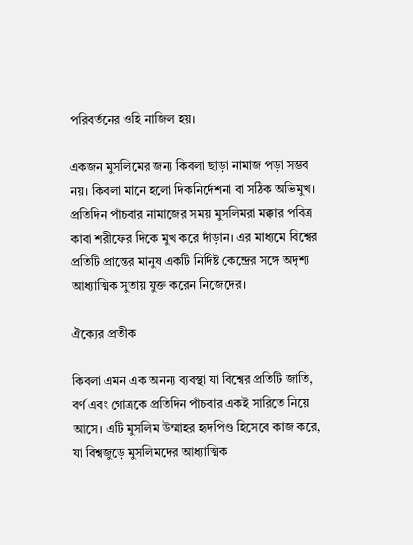পরিবর্তনের ওহি নাজিল হয়।

একজন মুসলিমের জন্য কিবলা ছাড়া নামাজ পড়া সম্ভব নয়। কিবলা মানে হলো দিকনির্দেশনা বা সঠিক অভিমুখ। প্রতিদিন পাঁচবার নামাজের সময় মুসলিমরা মক্কার পবিত্র কাবা শরীফের দিকে মুখ করে দাঁড়ান। এর মাধ্যমে বিশ্বের প্রতিটি প্রান্তের মানুষ একটি নির্দিষ্ট কেন্দ্রের সঙ্গে অদৃশ্য আধ্যাত্মিক সুতায় যুক্ত করেন নিজেদের।

ঐক্যের প্রতীক

কিবলা এমন এক অনন্য ব্যবস্থা যা বিশ্বের প্রতিটি জাতি, বর্ণ এবং গোত্রকে প্রতিদিন পাঁচবার একই সারিতে নিয়ে আসে। এটি মুসলিম উম্মাহর হৃদপিণ্ড হিসেবে কাজ করে, যা বিশ্বজুড়ে মুসলিমদের আধ্যাত্মিক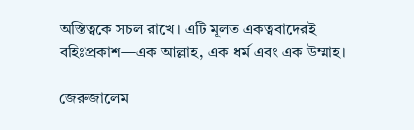অস্তিত্বকে সচল রাখে। এটি মূলত একত্ববাদেরই বহিঃপ্রকাশ—এক আল্লাহ, এক ধর্ম এবং এক উম্মাহ।

জেরুজালেম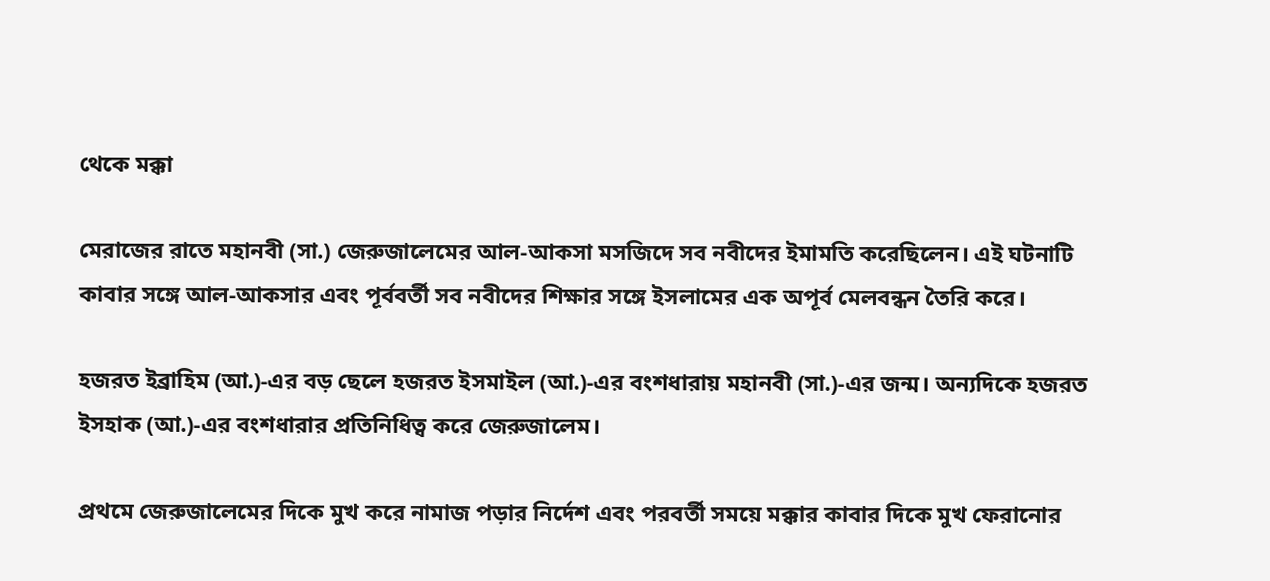থেকে মক্কা

মেরাজের রাতে মহানবী (সা.) জেরুজালেমের আল-আকসা মসজিদে সব নবীদের ইমামতি করেছিলেন। এই ঘটনাটি কাবার সঙ্গে আল-আকসার এবং পূর্ববর্তী সব নবীদের শিক্ষার সঙ্গে ইসলামের এক অপূর্ব মেলবন্ধন তৈরি করে।

হজরত ইব্রাহিম (আ.)-এর বড় ছেলে হজরত ইসমাইল (আ.)-এর বংশধারায় মহানবী (সা.)-এর জন্ম। অন্যদিকে হজরত ইসহাক (আ.)-এর বংশধারার প্রতিনিধিত্ব করে জেরুজালেম।

প্রথমে জেরুজালেমের দিকে মুখ করে নামাজ পড়ার নির্দেশ এবং পরবর্তী সময়ে মক্কার কাবার দিকে মুখ ফেরানোর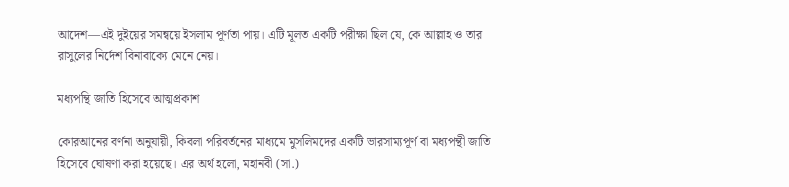আদেশ—এই দুইয়ের সমন্বয়ে ইসলাম পূর্ণতা পায়। এটি মূলত একটি পরীক্ষা ছিল যে, কে আল্লাহ ও তার রাসুলের নির্দেশ বিনাবাক্যে মেনে নেয়।

মধ্যপন্থি জাতি হিসেবে আত্মপ্রকাশ

কোরআনের বর্ণনা অনুযায়ী, কিবলা পরিবর্তনের মাধ্যমে মুসলিমদের একটি ভারসাম্যপূর্ণ বা মধ্যপন্থী জাতি হিসেবে ঘোষণা করা হয়েছে। এর অর্থ হলো, মহানবী (সা.)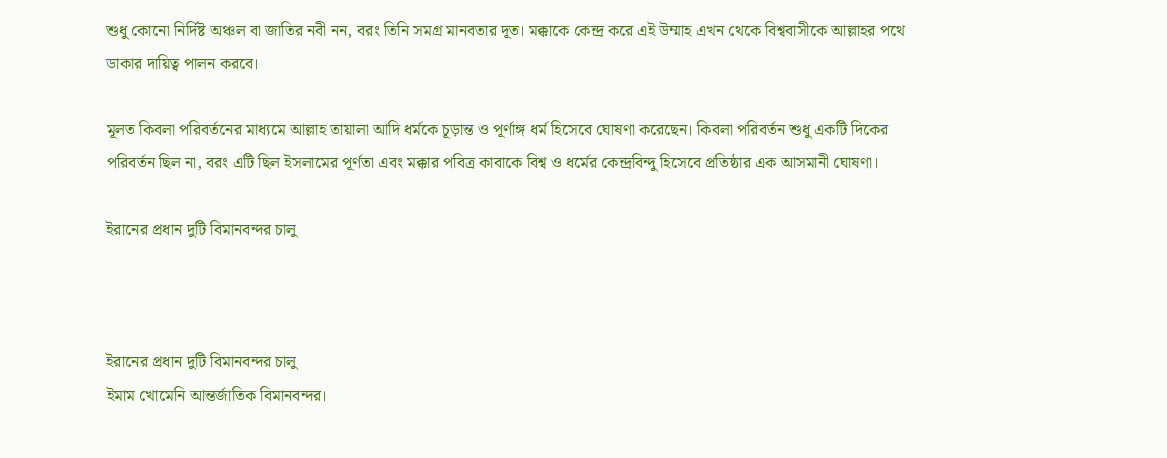শুধু কোনো নির্দিষ্ট অঞ্চল বা জাতির নবী নন, বরং তিনি সমগ্র মানবতার দূত। মক্কাকে কেন্দ্র করে এই উম্মাহ এখন থেকে বিশ্ববাসীকে আল্লাহর পথে ডাকার দায়িত্ব পালন করবে।

মূলত কিবলা পরিবর্তনের মাধ্যমে আল্লাহ তায়ালা আদি ধর্মকে চূড়ান্ত ও পূর্ণাঙ্গ ধর্ম হিসেবে ঘোষণা করেছেন। কিবলা পরিবর্তন শুধু একটি দিকের পরিবর্তন ছিল না, বরং এটি ছিল ইসলামের পূর্ণতা এবং মক্কার পবিত্র কাবাকে বিশ্ব ও ধর্মের কেন্দ্রবিন্দু হিসেবে প্রতিষ্ঠার এক আসমানী ঘোষণা।

ইরানের প্রধান দুটি বিমানবন্দর চালু



ইরানের প্রধান দুটি বিমানবন্দর চালু
ইমাম খোমেনি আন্তর্জাতিক বিমানবন্দর।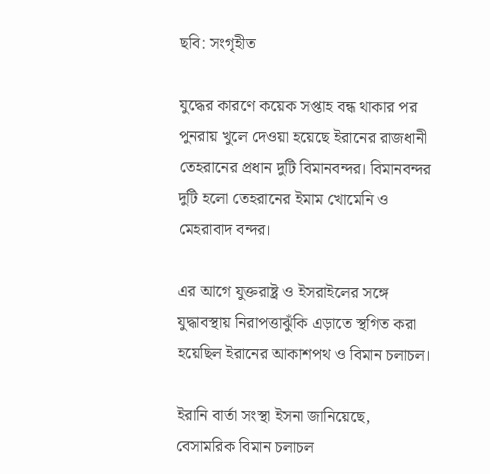ছবি: সংগৃহীত

যুদ্ধের কারণে কয়েক সপ্তাহ বন্ধ থাকার পর পুনরায় খুলে দেওয়া হয়েছে ইরানের রাজধানী তেহরানের প্রধান দুটি বিমানবন্দর। বিমানবন্দর দুটি হলো তেহরানের ইমাম খোমেনি ও মেহরাবাদ বন্দর।

এর আগে যুক্তরাষ্ট্র ও ইসরাইলের সঙ্গে যুদ্ধাবস্থায় নিরাপত্তাঝুঁকি এড়াতে স্থগিত করা হয়েছিল ইরানের আকাশপথ ও বিমান চলাচল।

ইরানি বার্তা সংস্থা ইসনা জানিয়েছে, বেসামরিক বিমান চলাচল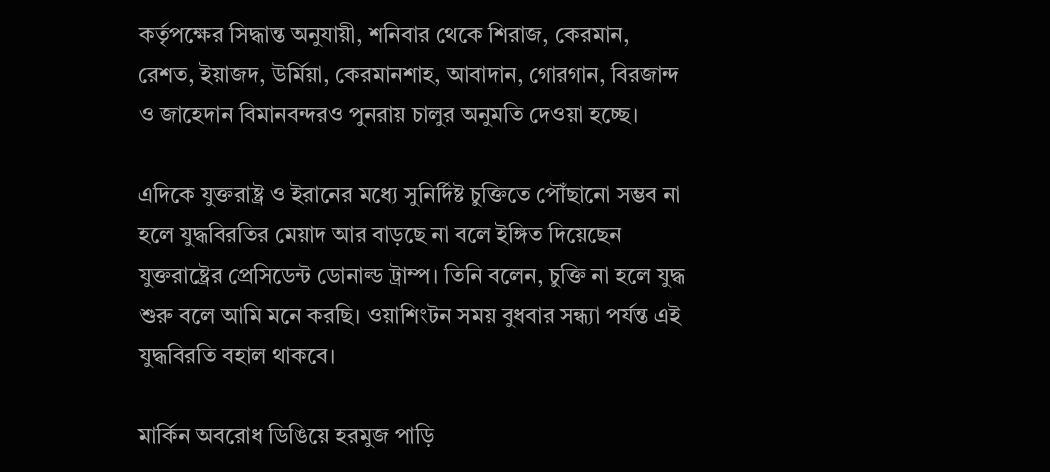কর্তৃপক্ষের সিদ্ধান্ত অনুযায়ী, শনিবার থেকে শিরাজ, কেরমান, রেশত, ইয়াজদ, উর্মিয়া, কেরমানশাহ, আবাদান, গোরগান, বিরজান্দ ও জাহেদান বিমানবন্দরও পুনরায় চালুর অনুমতি দেওয়া হচ্ছে।

এদিকে যুক্তরাষ্ট্র ও ইরানের মধ্যে সুনির্দিষ্ট চুক্তিতে পৌঁছানো সম্ভব না হলে যুদ্ধবিরতির মেয়াদ আর বাড়ছে না বলে ইঙ্গিত দিয়েছেন যুক্তরাষ্ট্রের প্রেসিডেন্ট ডোনাল্ড ট্রাম্প। তিনি বলেন, চুক্তি না হলে যুদ্ধ শুরু বলে আমি মনে করছি। ওয়াশিংটন সময় বুধবার সন্ধ্যা পর্যন্ত এই যুদ্ধবিরতি বহাল থাকবে।

মার্কিন অবরোধ ডিঙিয়ে হরমুজ পাড়ি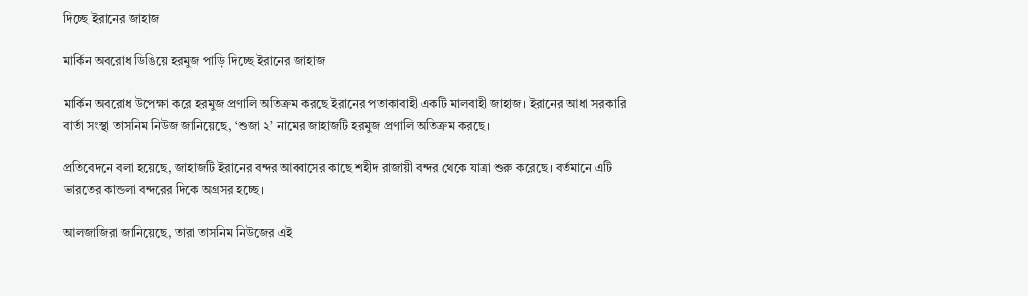দিচ্ছে ইরানের জাহাজ

মার্কিন অবরোধ ডিঙিয়ে হরমুজ পাড়ি দিচ্ছে ইরানের জাহাজ

মার্কিন অবরোধ উপেক্ষা করে হরমুজ প্রণালি অতিক্রম করছে ইরানের পতাকাবাহী একটি মালবাহী জাহাজ। ইরানের আধা সরকারি বার্তা সংস্থা তাসনিম নিউজ জানিয়েছে, ‘শুজা ২’ নামের জাহাজটি হরমুজ প্রণালি অতিক্রম করছে।

প্রতিবেদনে বলা হয়েছে, জাহাজটি ইরানের বন্দর আব্বাসের কাছে শহীদ রাজায়ী বন্দর থেকে যাত্রা শুরু করেছে। বর্তমানে এটি ভারতের কান্ডলা বন্দরের দিকে অগ্রসর হচ্ছে।

আলজাজিরা জানিয়েছে, তারা তাসনিম নিউজের এই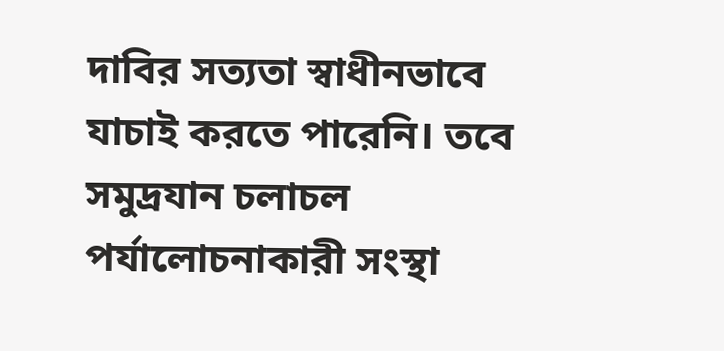দাবির সত্যতা স্বাধীনভাবে যাচাই করতে পারেনি। তবে সমুদ্রযান চলাচল পর্যালোচনাকারী সংস্থা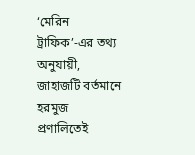‘মেরিন ট্রাফিক’-এর তথ্য অনুযায়ী, জাহাজটি বর্তমানে হরমুজ প্রণালিতেই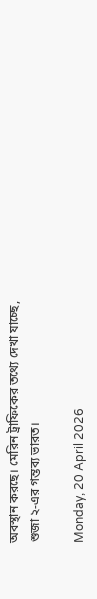অবস্থান করছে। মেরিন ট্রাফিকের তথ্যে দেখা যাচ্ছে, শুজা ২-এর গন্তব্য ভারত।

Monday, 20 April 2026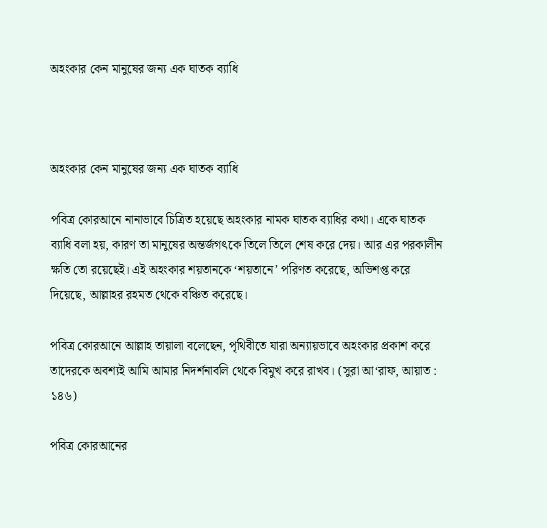অহংকার কেন মানুষের জন্য এক ঘাতক ব্যাধি



অহংকার কেন মানুষের জন্য এক ঘাতক ব্যাধি

পবিত্র কোরআনে নানাভাবে চিত্রিত হয়েছে অহংকার নামক ঘাতক ব্যাধির কথা। একে ঘাতক ব্যাধি বলা হয়, কারণ তা মানুষের অন্তর্জগৎকে তিলে তিলে শেষ করে দেয়। আর এর পরকালীন ক্ষতি তো রয়েছেই। এই অহংকার শয়তানকে ‘শয়তানে’ পরিণত করেছে, অভিশপ্ত করে দিয়েছে, আল্লাহর রহমত থেকে বঞ্চিত করেছে।

পবিত্র কোরআনে আল্লাহ তায়ালা বলেছেন, পৃথিবীতে যারা অন্যায়ভাবে অহংকার প্রকাশ করে তাদেরকে অবশ্যই আমি আমার নিদর্শনাবলি থেকে বিমুখ করে রাখব। (সুরা আ‘রাফ, আয়াত : ১৪৬)

পবিত্র কোরআনের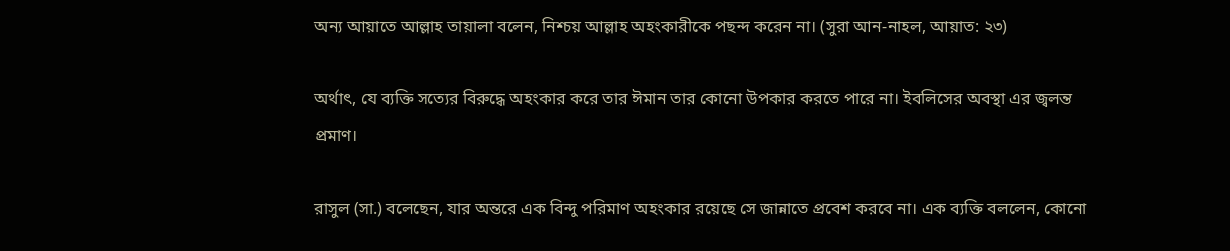অন্য আয়াতে আল্লাহ তায়ালা বলেন, নিশ্চয় আল্লাহ অহংকারীকে পছন্দ করেন না। (সুরা আন-নাহল, আয়াত: ২৩)

অর্থাৎ, যে ব্যক্তি সত্যের বিরুদ্ধে অহংকার করে তার ঈমান তার কোনো উপকার করতে পারে না। ইবলিসের অবস্থা এর জ্বলন্ত প্রমাণ।

রাসুল (সা.) বলেছেন, যার অন্তরে এক বিন্দু পরিমাণ অহংকার রয়েছে সে জান্নাতে প্রবেশ করবে না। এক ব্যক্তি বললেন, কোনো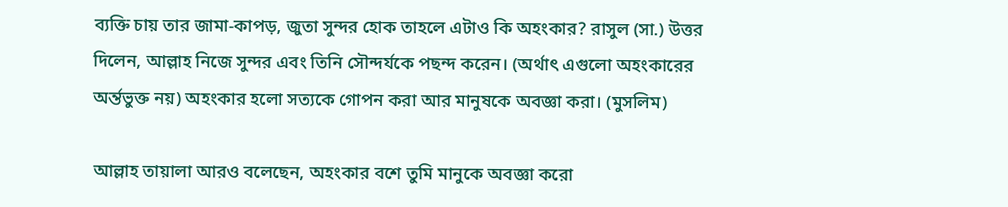ব্যক্তি চায় তার জামা-কাপড়, জুতা সুন্দর হোক তাহলে এটাও কি অহংকার? রাসুল (সা.) উত্তর দিলেন, আল্লাহ নিজে সুন্দর এবং তিনি সৌন্দর্যকে পছন্দ করেন। (অর্থাৎ এগুলো অহংকারের অর্ন্তভুক্ত নয়) অহংকার হলো সত্যকে গোপন করা আর মানুষকে অবজ্ঞা করা। (মুসলিম)

আল্লাহ তায়ালা আরও বলেছেন, অহংকার বশে তুমি মানুকে অবজ্ঞা করো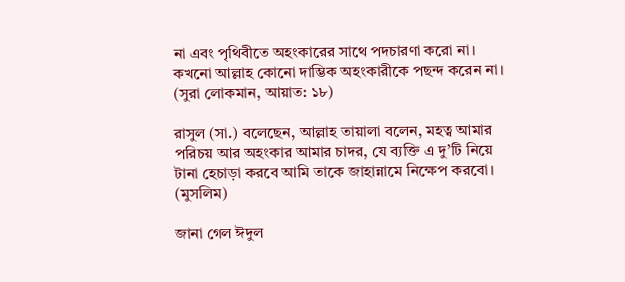না এবং পৃথিবীতে অহংকারের সাথে পদচারণা করো না। কখনো আল্লাহ কোনো দাম্ভিক অহংকারীকে পছন্দ করেন না। (সুরা লোকমান, আয়াত: ১৮)

রাসুল (সা.) বলেছেন, আল্লাহ তায়ালা বলেন, মহত্ব আমার পরিচয় আর অহংকার আমার চাদর, যে ব্যক্তি এ দু’টি নিয়ে টানা হেচাড়া করবে আমি তাকে জাহান্নামে নিক্ষেপ করবো। (মুসলিম)

জানা গেল ঈদুল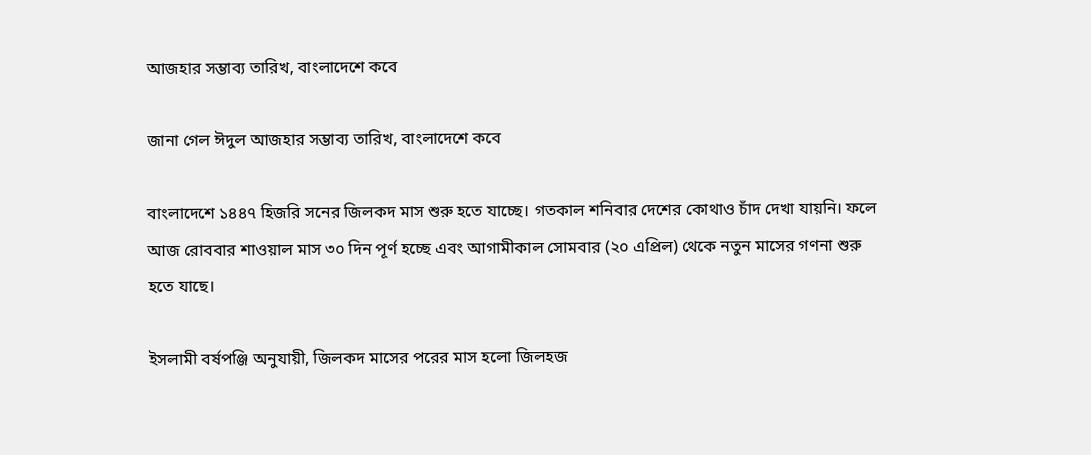আজহার সম্ভাব্য তারিখ, বাংলাদেশে কবে

জানা গেল ঈদুল আজহার সম্ভাব্য তারিখ, বাংলাদেশে কবে

বাংলাদেশে ১৪৪৭ হিজরি সনের জিলকদ মাস শুরু হতে যাচ্ছে। গতকাল শনিবার দেশের কোথাও চাঁদ দেখা যায়নি। ফলে আজ রোববার শাওয়াল মাস ৩০ দিন পূর্ণ হচ্ছে এবং আগামীকাল সোমবার (২০ এপ্রিল) থেকে নতুন মাসের গণনা শুরু হতে যাছে।

ইসলামী বর্ষপঞ্জি অনুযায়ী, জিলকদ মাসের পরের মাস হলো জিলহজ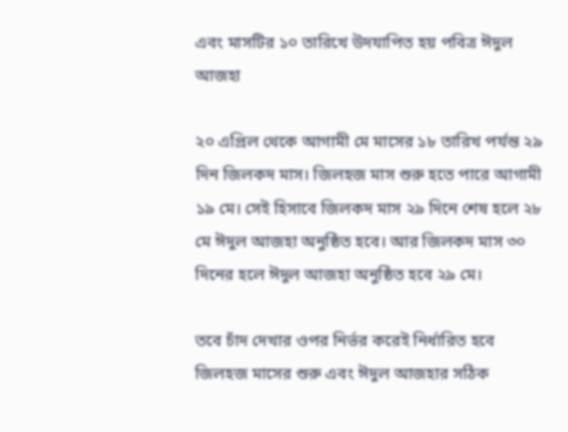এবং মাসটির ১০ তারিখে উদযাপিত হয় পবিত্র ঈদুল আজহা

২০ এপ্রিল থেকে আগামী মে মাসের ১৮ তারিখ পর্যন্ত ২৯ দিন জিলকদ মাস। জিলহজ মাস শুরু হতে পারে আগামী ১৯ মে। সেই হিসাবে জিলকদ মাস ২৯ দিনে শেষ হলে ২৮ মে ঈদুল আজহা অনুষ্ঠিত হবে। আর জিলকদ মাস ৩০ দিনের হলে ঈদুল আজহা অনুষ্ঠিত হবে ২৯ মে।

তবে চাঁদ দেখার ওপর নির্ভর করেই নির্ধারিত হবে জিলহজ মাসের শুরু এবং ঈদুল আজহার সঠিক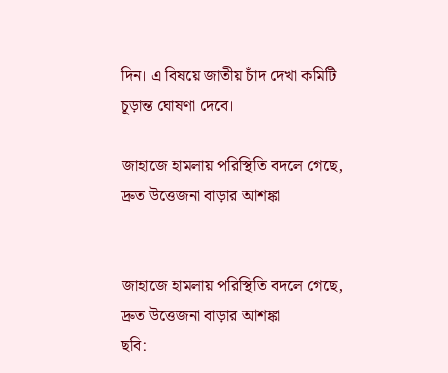দিন। এ বিষয়ে জাতীয় চাঁদ দেখা কমিটি চূড়ান্ত ঘোষণা দেবে।

জাহাজে হামলায় পরিস্থিতি বদলে গেছে, দ্রুত উত্তেজনা বাড়ার আশঙ্কা


জাহাজে হামলায় পরিস্থিতি বদলে গেছে, দ্রুত উত্তেজনা বাড়ার আশঙ্কা
ছবি: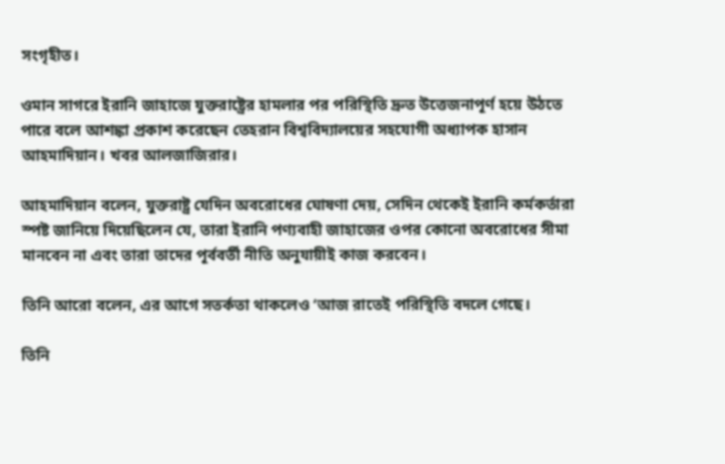সংগৃহীত।

ওমান সাগরে ইরানি জাহাজে যুক্তরাষ্ট্রের হামলার পর পরিস্থিতি দ্রুত উত্তেজনাপূর্ণ হয়ে উঠতে পারে বলে আশঙ্কা প্রকাশ করেছেন তেহরান বিশ্ববিদ্যালয়ের সহযোগী অধ্যাপক হাসান আহমাদিয়ান। খবর আলজাজিরার।

আহমাদিয়ান বলেন, যুক্তরাষ্ট্র যেদিন অবরোধের ঘোষণা দেয়, সেদিন থেকেই ইরানি কর্মকর্তারা স্পষ্ট জানিয়ে দিয়েছিলেন যে, তারা ইরানি পণ্যবাহী জাহাজের ওপর কোনো অবরোধের সীমা মানবেন না এবং তারা তাদের পূর্ববর্তী নীতি অনুযায়ীই কাজ করবেন।

তিনি আরো বলেন, এর আগে সতর্কতা থাকলেও ‘আজ রাতেই পরিস্থিতি বদলে গেছে।

তিনি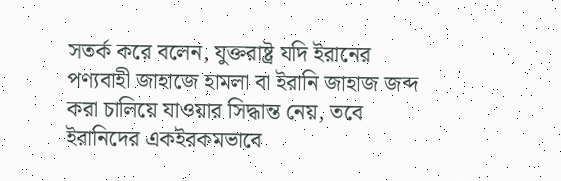সতর্ক করে বলেন, যুক্তরাষ্ট্র যদি ইরানের পণ্যবাহী জাহাজে হামলা বা ইরানি জাহাজ জব্দ করা চালিয়ে যাওয়ার সিদ্ধান্ত নেয়, তবে ইরানিদের একইরকমভাবে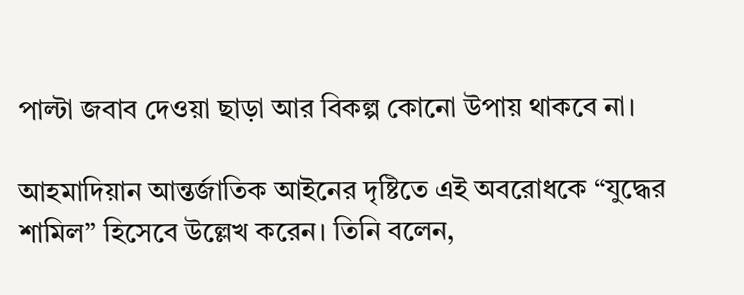পাল্টা জবাব দেওয়া ছাড়া আর বিকল্প কোনো উপায় থাকবে না।

আহমাদিয়ান আন্তর্জাতিক আইনের দৃষ্টিতে এই অবরোধকে “যুদ্ধের শামিল” হিসেবে উল্লেখ করেন। তিনি বলেন,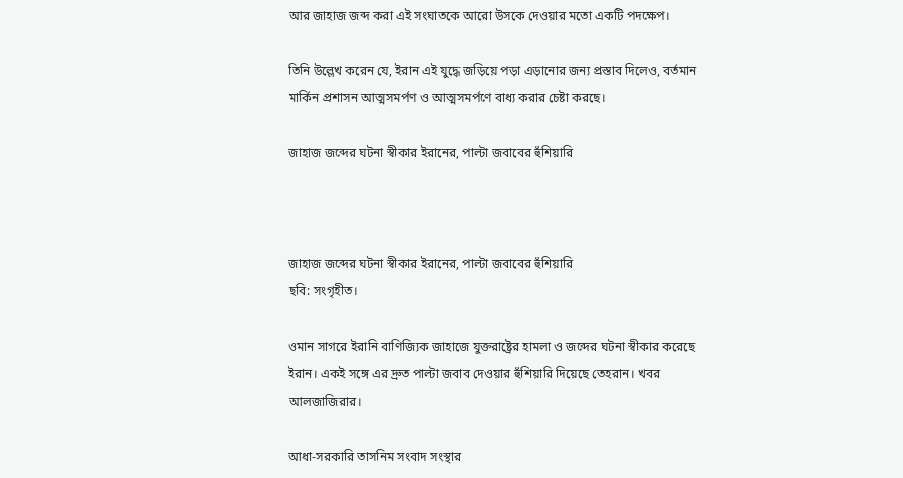আর জাহাজ জব্দ করা এই সংঘাতকে আরো উসকে দেওয়ার মতো একটি পদক্ষেপ।

তিনি উল্লেখ করেন যে, ইরান এই যুদ্ধে জড়িয়ে পড়া এড়ানোর জন্য প্রস্তাব দিলেও, বর্তমান মার্কিন প্রশাসন আত্মসমর্পণ ও আত্মসমর্পণে বাধ্য করার চেষ্টা করছে।

জাহাজ জব্দের ঘটনা স্বীকার ইরানের, পাল্টা জবাবের হুঁশিয়ারি



জাহাজ জব্দের ঘটনা স্বীকার ইরানের, পাল্টা জবাবের হুঁশিয়ারি
ছবি: সংগৃহীত।

ওমান সাগরে ইরানি বাণিজ্যিক জাহাজে যুক্তরাষ্ট্রের হামলা ও জব্দের ঘটনা স্বীকার করেছে ইরান। একই সঙ্গে এর দ্রুত পাল্টা জবাব দেওয়ার হুঁশিয়ারি দিয়েছে তেহরান। খবর আলজাজিরার।

আধা-সরকারি তাসনিম সংবাদ সংস্থার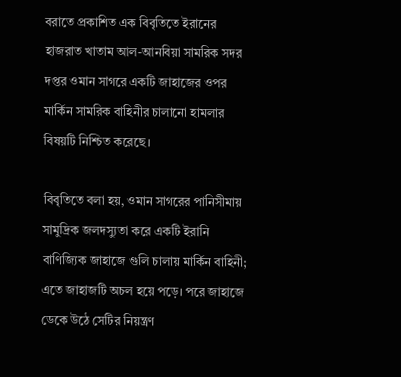বরাতে প্রকাশিত এক বিবৃতিতে ইরানের হাজরাত খাতাম আল-আনবিয়া সামরিক সদর দপ্তর ওমান সাগরে একটি জাহাজের ওপর মার্কিন সামরিক বাহিনীর চালানো হামলার বিষয়টি নিশ্চিত করেছে।

বিবৃতিতে বলা হয়, ওমান সাগরের পানিসীমায় সামুদ্রিক জলদস্যুতা করে একটি ইরানি বাণিজ্যিক জাহাজে গুলি চালায় মার্কিন বাহিনী; এতে জাহাজটি অচল হয়ে পড়ে। পরে জাহাজে ডেকে উঠে সেটির নিয়ন্ত্রণ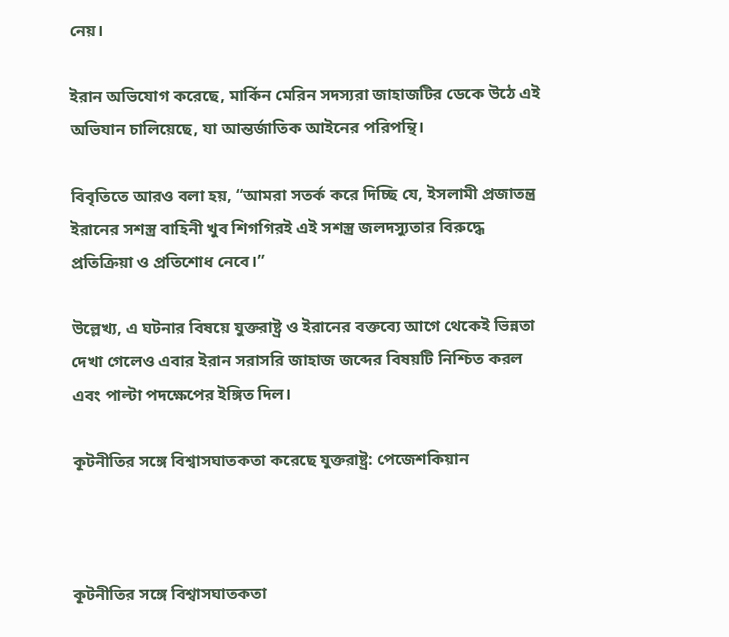নেয়।

ইরান অভিযোগ করেছে, মার্কিন মেরিন সদস্যরা জাহাজটির ডেকে উঠে এই অভিযান চালিয়েছে, যা আন্তর্জাতিক আইনের পরিপন্থি।

বিবৃতিতে আরও বলা হয়, “আমরা সতর্ক করে দিচ্ছি যে, ইসলামী প্রজাতন্ত্র ইরানের সশস্ত্র বাহিনী খুব শিগগিরই এই সশস্ত্র জলদস্যুতার বিরুদ্ধে প্রতিক্রিয়া ও প্রতিশোধ নেবে।”

উল্লেখ্য, এ ঘটনার বিষয়ে যুক্তরাষ্ট্র ও ইরানের বক্তব্যে আগে থেকেই ভিন্নতা দেখা গেলেও এবার ইরান সরাসরি জাহাজ জব্দের বিষয়টি নিশ্চিত করল এবং পাল্টা পদক্ষেপের ইঙ্গিত দিল।

কূটনীতির সঙ্গে বিশ্বাসঘাতকতা করেছে যুক্তরাষ্ট্র: পেজেশকিয়ান



কূটনীতির সঙ্গে বিশ্বাসঘাতকতা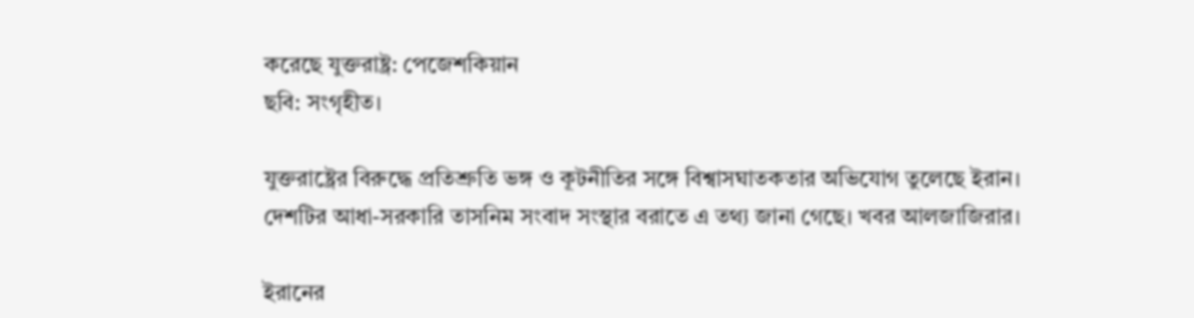করেছে যুক্তরাষ্ট্র: পেজেশকিয়ান
ছবি: সংগৃহীত।

যুক্তরাষ্ট্রের বিরুদ্ধে প্রতিশ্রুতি ভঙ্গ ও কূটনীতির সঙ্গে বিশ্বাসঘাতকতার অভিযোগ তুলেছে ইরান। দেশটির আধা-সরকারি তাসনিম সংবাদ সংস্থার বরাতে এ তথ্য জানা গেছে। খবর আলজাজিরার।

ইরানের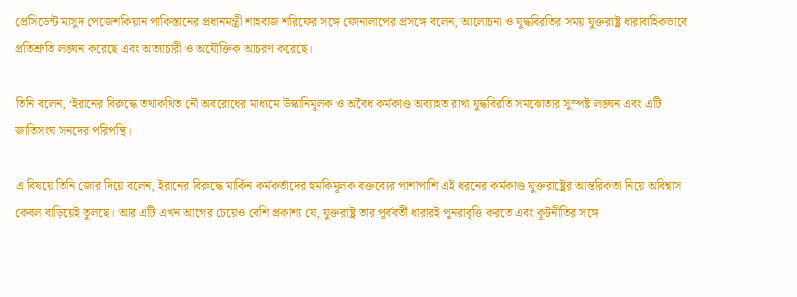প্রেসিডেন্ট মাসুদ পেজেশকিয়ান পাকিস্তানের প্রধানমন্ত্রী শাহবাজ শরিফের সঙ্গে ফোনালাপের প্রসঙ্গে বলেন, আলোচনা ও যুদ্ধবিরতির সময় যুক্তরাষ্ট্র ধারাবাহিকভাবে প্রতিশ্রুতি লঙ্ঘন করেছে এবং অত্যাচারী ও অযৌক্তিক আচরণ করেছে।

তিনি বলেন, ‘ইরানের বিরুদ্ধে তথাকথিত নৌ অবরোধের মাধ্যমে উস্কানিমূলক ও অবৈধ কর্মকাণ্ড অব্যাহত রাখা যুদ্ধবিরতি সমঝোতার সুস্পষ্ট লঙ্ঘন এবং এটি জাতিসংঘ সনদের পরিপন্থি।

এ বিষয়ে তিনি জোর দিয়ে বলেন, ইরানের বিরুদ্ধে মার্কিন কর্মকর্তাদের হুমকিমূলক বক্তব্যের পাশাপাশি এই ধরনের কর্মকাণ্ড যুক্তরাষ্ট্রের আন্তরিকতা নিয়ে অবিশ্বাস কেবল বাড়িয়েই তুলছে। আর এটি এখন আগের চেয়েও বেশি প্রকাশ্য যে, যুক্তরাষ্ট্র তার পূর্ববর্তী ধারারই পুনরাবৃত্তি করতে এবং কূটনীতির সঙ্গে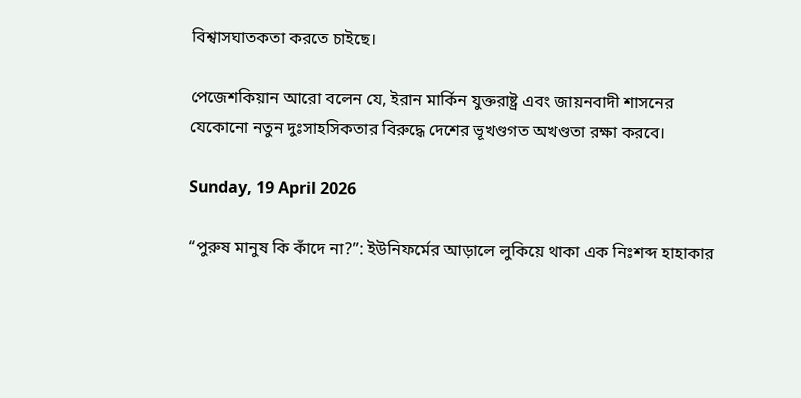বিশ্বাসঘাতকতা করতে চাইছে।

পেজেশকিয়ান আরো বলেন যে, ইরান মার্কিন যুক্তরাষ্ট্র এবং জায়নবাদী শাসনের যেকোনো নতুন দুঃসাহসিকতার বিরুদ্ধে দেশের ভূখণ্ডগত অখণ্ডতা রক্ষা করবে।

Sunday, 19 April 2026

“পুরুষ মানুষ কি কাঁদে না?”: ইউনিফর্মের আড়ালে লুকিয়ে থাকা এক নিঃশব্দ হাহাকার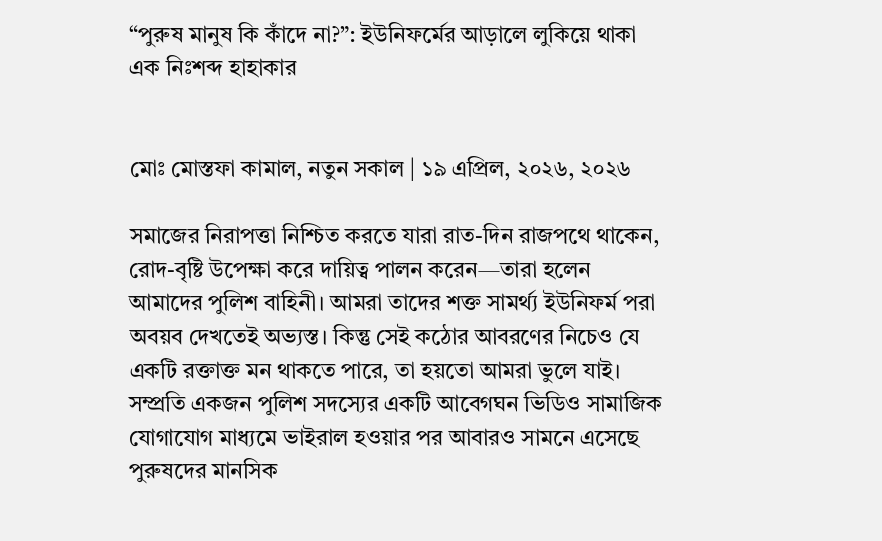“পুরুষ মানুষ কি কাঁদে না?”: ইউনিফর্মের আড়ালে লুকিয়ে থাকা এক নিঃশব্দ হাহাকার


মোঃ মোস্তফা কামাল, নতুন সকাল | ১৯ এপ্রিল, ২০২৬, ২০২৬

সমাজের নিরাপত্তা নিশ্চিত করতে যারা রাত-দিন রাজপথে থাকেন, রোদ-বৃষ্টি উপেক্ষা করে দায়িত্ব পালন করেন—তারা হলেন আমাদের পুলিশ বাহিনী। আমরা তাদের শক্ত সামর্থ্য ইউনিফর্ম পরা অবয়ব দেখতেই অভ্যস্ত। কিন্তু সেই কঠোর আবরণের নিচেও যে একটি রক্তাক্ত মন থাকতে পারে, তা হয়তো আমরা ভুলে যাই। সম্প্রতি একজন পুলিশ সদস্যের একটি আবেগঘন ভিডিও সামাজিক যোগাযোগ মাধ্যমে ভাইরাল হওয়ার পর আবারও সামনে এসেছে পুরুষদের মানসিক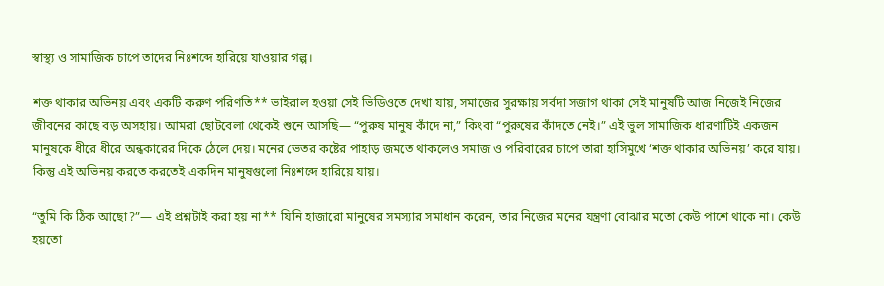স্বাস্থ্য ও সামাজিক চাপে তাদের নিঃশব্দে হারিয়ে যাওয়ার গল্প।

শক্ত থাকার অভিনয় এবং একটি করুণ পরিণতি** ভাইরাল হওয়া সেই ভিডিওতে দেখা যায়, সমাজের সুরক্ষায় সর্বদা সজাগ থাকা সেই মানুষটি আজ নিজেই নিজের জীবনের কাছে বড় অসহায়। আমরা ছোটবেলা থেকেই শুনে আসছি— “পুরুষ মানুষ কাঁদে না,” কিংবা “পুরুষের কাঁদতে নেই।” এই ভুল সামাজিক ধারণাটিই একজন মানুষকে ধীরে ধীরে অন্ধকারের দিকে ঠেলে দেয়। মনের ভেতর কষ্টের পাহাড় জমতে থাকলেও সমাজ ও পরিবারের চাপে তারা হাসিমুখে ‘শক্ত থাকার অভিনয়’ করে যায়। কিন্তু এই অভিনয় করতে করতেই একদিন মানুষগুলো নিঃশব্দে হারিয়ে যায়।

“তুমি কি ঠিক আছো?”— এই প্রশ্নটাই করা হয় না** যিনি হাজারো মানুষের সমস্যার সমাধান করেন, তার নিজের মনের যন্ত্রণা বোঝার মতো কেউ পাশে থাকে না। কেউ হয়তো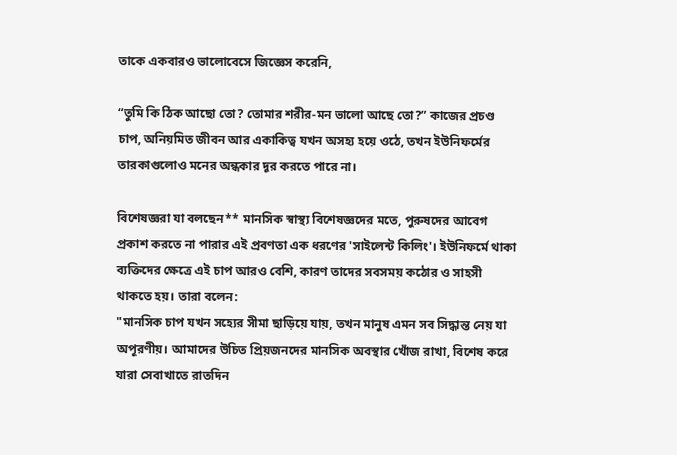তাকে একবারও ভালোবেসে জিজ্ঞেস করেনি,

“তুমি কি ঠিক আছো তো? তোমার শরীর-মন ভালো আছে তো?” কাজের প্রচণ্ড চাপ, অনিয়মিত জীবন আর একাকিত্ব যখন অসহ্য হয়ে ওঠে, তখন ইউনিফর্মের তারকাগুলোও মনের অন্ধকার দূর করতে পারে না।

বিশেষজ্ঞরা যা বলছেন** মানসিক স্বাস্থ্য বিশেষজ্ঞদের মতে, পুরুষদের আবেগ প্রকাশ করতে না পারার এই প্রবণতা এক ধরণের 'সাইলেন্ট কিলিং'। ইউনিফর্মে থাকা ব্যক্তিদের ক্ষেত্রে এই চাপ আরও বেশি, কারণ তাদের সবসময় কঠোর ও সাহসী থাকতে হয়। তারা বলেন:
"মানসিক চাপ যখন সহ্যের সীমা ছাড়িয়ে যায়, তখন মানুষ এমন সব সিদ্ধান্ত নেয় যা অপূরণীয়। আমাদের উচিত প্রিয়জনদের মানসিক অবস্থার খোঁজ রাখা, বিশেষ করে যারা সেবাখাতে রাতদিন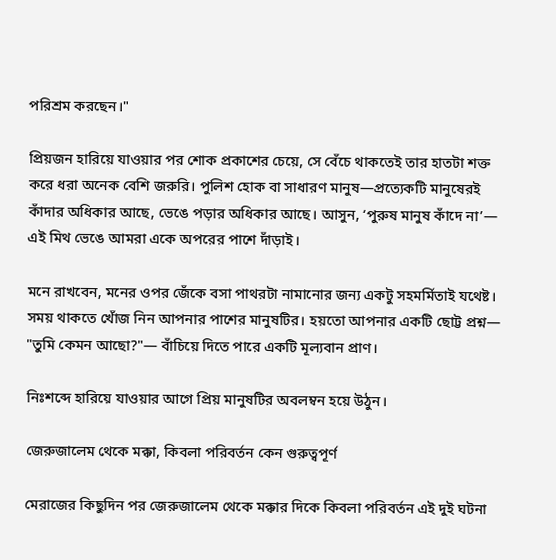পরিশ্রম করছেন।"

প্রিয়জন হারিয়ে যাওয়ার পর শোক প্রকাশের চেয়ে, সে বেঁচে থাকতেই তার হাতটা শক্ত করে ধরা অনেক বেশি জরুরি। পুলিশ হোক বা সাধারণ মানুষ—প্রত্যেকটি মানুষেরই কাঁদার অধিকার আছে, ভেঙে পড়ার অধিকার আছে। আসুন, ‘পুরুষ মানুষ কাঁদে না’— এই মিথ ভেঙে আমরা একে অপরের পাশে দাঁড়াই।

মনে রাখবেন, মনের ওপর জেঁকে বসা পাথরটা নামানোর জন্য একটু সহমর্মিতাই যথেষ্ট। সময় থাকতে খোঁজ নিন আপনার পাশের মানুষটির। হয়তো আপনার একটি ছোট্ট প্রশ্ন— "তুমি কেমন আছো?"— বাঁচিয়ে দিতে পারে একটি মূল্যবান প্রাণ।

নিঃশব্দে হারিয়ে যাওয়ার আগে প্রিয় মানুষটির অবলম্বন হয়ে উঠুন।

জেরুজালেম থেকে মক্কা, কিবলা পরিবর্তন কেন গুরুত্বপূর্ণ

মেরাজের কিছুদিন পর জেরুজালেম থেকে মক্কার দিকে কিবলা পরিবর্তন এই দুই ঘটনা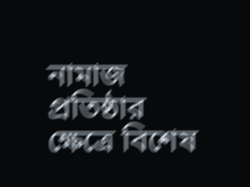নামাজ প্রতিষ্ঠার ক্ষেত্রে বিশেষ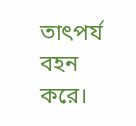তাৎপর্য বহন করে।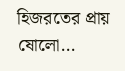হিজরতের প্রায় ষোলো...